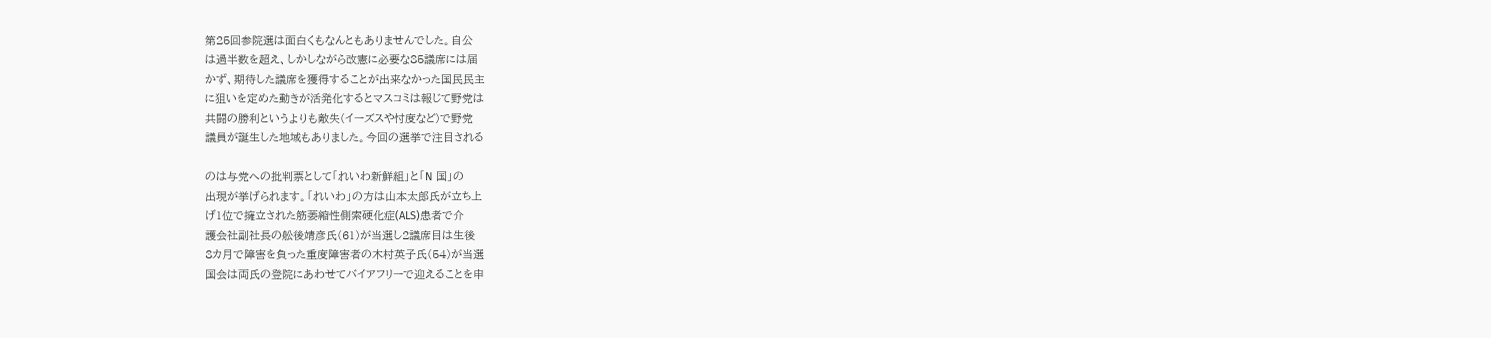第25回参院選は面白くもなんともありませんでした。自公
は過半数を超え、しかしながら改憲に必要な85議席には届
かず、期待した議席を獲得することが出来なかった国民民主
に狙いを定めた動きが活発化するとマスコミは報じて野党は
共闘の勝利というよりも敵失(イーズスや忖度など)で野党
議員が誕生した地域もありました。今回の選挙で注目される

のは与党への批判票として「れいわ新鮮組」と「N 国」の
出現が挙げられます。「れいわ」の方は山本太郎氏が立ち上
げ1位で擁立された筋萎縮性側索硬化症(ALS)患者で介
護会社副社長の舩後靖彦氏(61)が当選し2議席目は生後
8カ月で障害を負った重度障害者の木村英子氏(54)が当選
国会は両氏の登院にあわせてバイアフリーで迎えることを申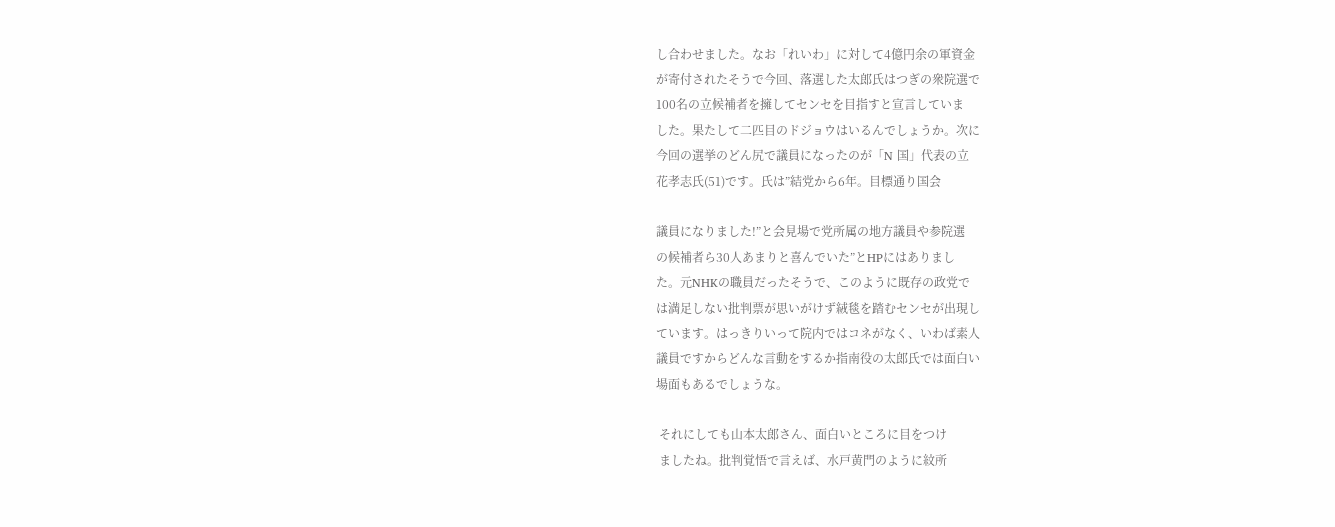し合わせました。なお「れいわ」に対して4億円余の軍資金
が寄付されたそうで今回、落選した太郎氏はつぎの衆院選で
100名の立候補者を擁してセンセを目指すと宣言していま
した。果たして二匹目のドジョウはいるんでしょうか。次に
今回の選挙のどん尻で議員になったのが「N 国」代表の立
花孝志氏(51)です。氏は”結党から6年。目標通り国会

議員になりました!”と会見場で党所属の地方議員や参院選
の候補者ら30人あまりと喜んでいた”とHPにはありまし
た。元NHKの職員だったそうで、このように既存の政党で
は満足しない批判票が思いがけず絨毯を踏むセンセが出現し
ています。はっきりいって院内ではコネがなく、いわば素人
議員ですからどんな言動をするか指南役の太郎氏では面白い
場面もあるでしょうな。

 それにしても山本太郎さん、面白いところに目をつけ
 ましたね。批判覚悟で言えば、水戸黄門のように紋所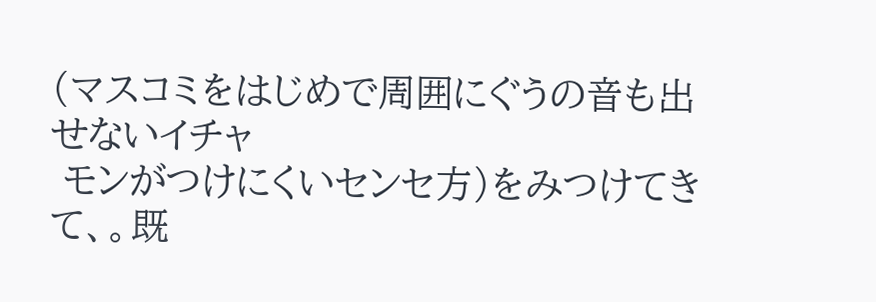(マスコミをはじめで周囲にぐうの音も出せないイチャ
 モンがつけにくいセンセ方)をみつけてきて、。既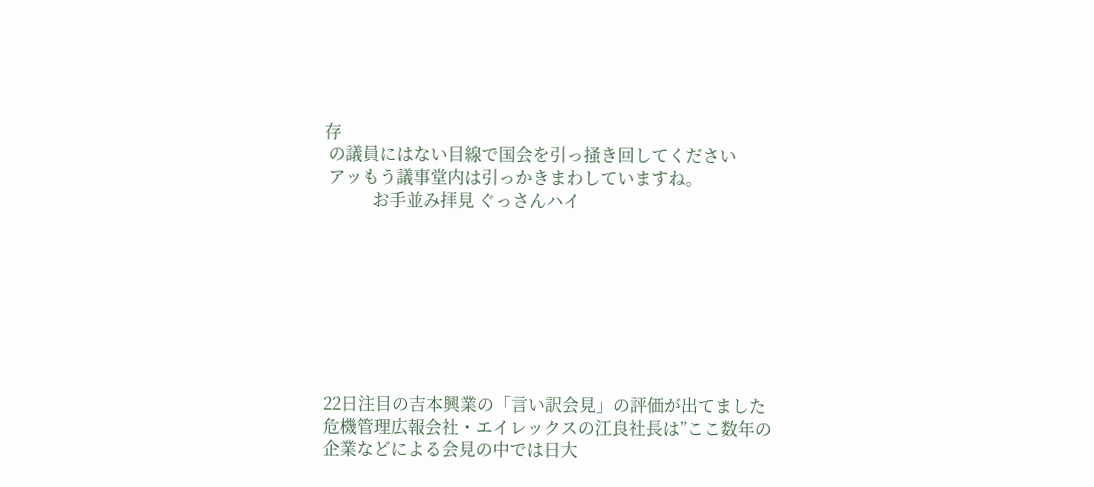存
 の議員にはない目線で国会を引っ掻き回してください
 アッもう議事堂内は引っかきまわしていますね。
            お手並み拝見 ぐっさんハイ








22日注目の吉本興業の「言い訳会見」の評価が出てました
危機管理広報会社・エイレックスの江良社長は”ここ数年の
企業などによる会見の中では日大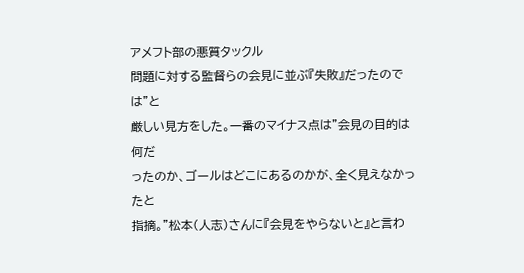アメフト部の悪質タックル
問題に対する監督らの会見に並ぶ『失敗』だったのでは”と
厳しい見方をした。一番のマイナス点は”会見の目的は何だ
ったのか、ゴールはどこにあるのかが、全く見えなかったと
指摘。”松本(人志)さんに『会見をやらないと』と言わ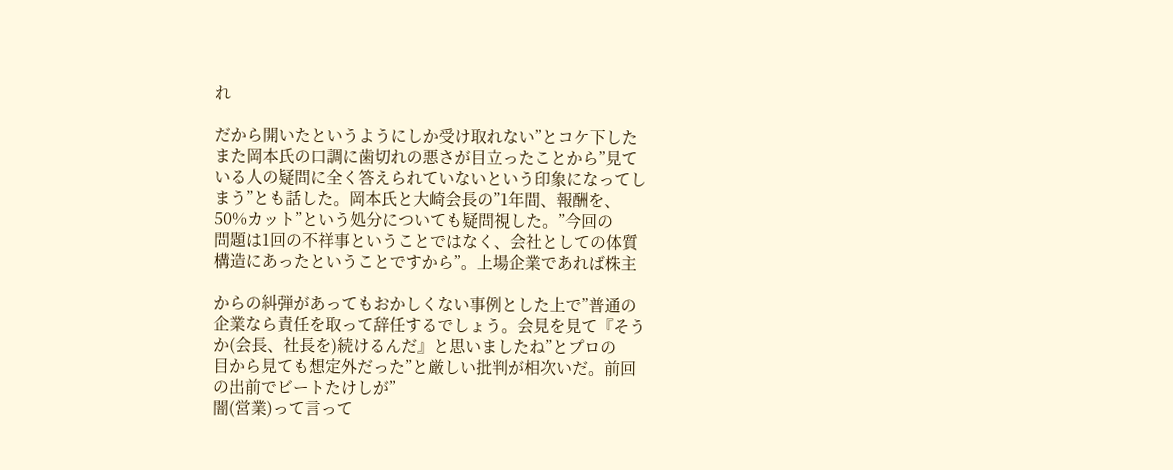れ

だから開いたというようにしか受け取れない”とコケ下した
また岡本氏の口調に歯切れの悪さが目立ったことから”見て
いる人の疑問に全く答えられていないという印象になってし
まう”とも話した。岡本氏と大崎会長の”1年間、報酬を、
50%カット”という処分についても疑問視した。”今回の
問題は1回の不祥事ということではなく、会社としての体質
構造にあったということですから”。上場企業であれば株主

からの糾弾があってもおかしくない事例とした上で”普通の
企業なら責任を取って辞任するでしょう。会見を見て『そう
か(会長、社長を)続けるんだ』と思いましたね”とプロの
目から見ても想定外だった”と厳しい批判が相次いだ。前回
の出前でビートたけしが”
闇(営業)って言って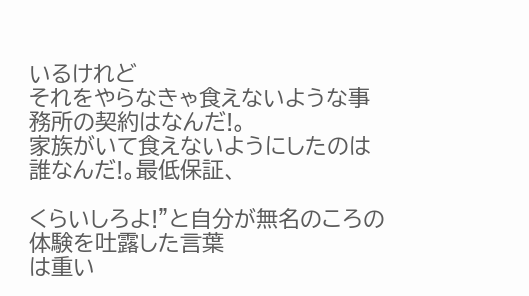いるけれど
それをやらなきゃ食えないような事務所の契約はなんだ!。
家族がいて食えないようにしたのは誰なんだ!。最低保証、

くらいしろよ!”と自分が無名のころの体験を吐露した言葉
は重い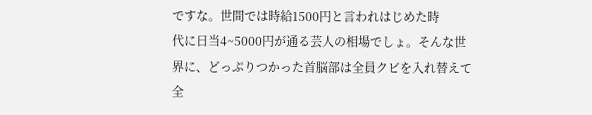ですな。世間では時給1500円と言われはじめた時
代に日当4~5000円が通る芸人の相場でしょ。そんな世
界に、どっぷりつかった首脳部は全員クビを入れ替えて
全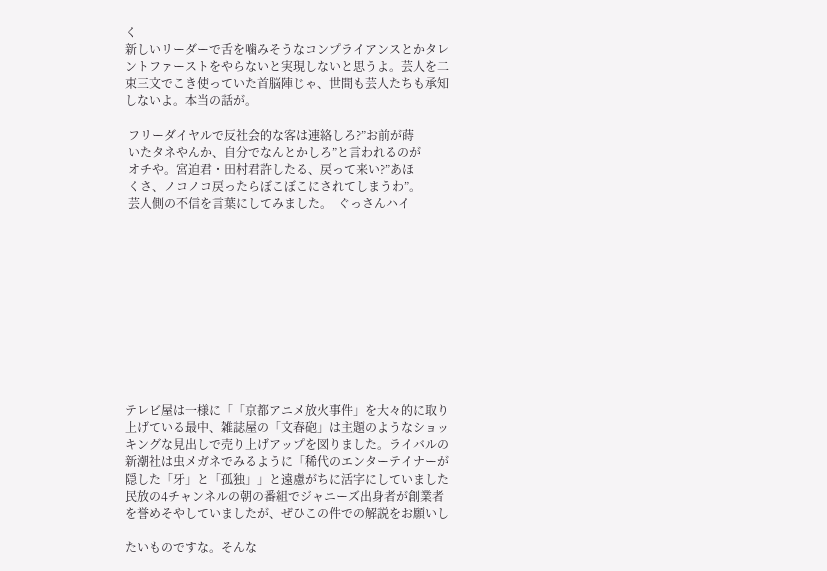く
新しいリーダーで舌を噛みそうなコンプライアンスとかタレ
ントファーストをやらないと実現しないと思うよ。芸人を二
束三文でこき使っていた首脳陣じゃ、世間も芸人たちも承知
しないよ。本当の話が。

 フリーダイヤルで反社会的な客は連絡しろ?”お前が蒔
 いたタネやんか、自分でなんとかしろ”と言われるのが
 オチや。宮迫君・田村君許したる、戻って来い?”あほ
 くさ、ノコノコ戻ったらぼこぼこにされてしまうわ”。
 芸人側の不信を言葉にしてみました。  ぐっさんハイ











テレビ屋は一様に「「京都アニメ放火事件」を大々的に取り
上げている最中、雑誌屋の「文春砲」は主題のようなショッ
キングな見出しで売り上げアップを図りました。ライバルの
新潮社は虫メガネでみるように「稀代のエンターテイナーが
隠した「牙」と「孤独」」と遠慮がちに活字にしていました
民放の4チャンネルの朝の番組でジャニーズ出身者が創業者
を誉めそやしていましたが、ぜひこの件での解説をお願いし

たいものですな。そんな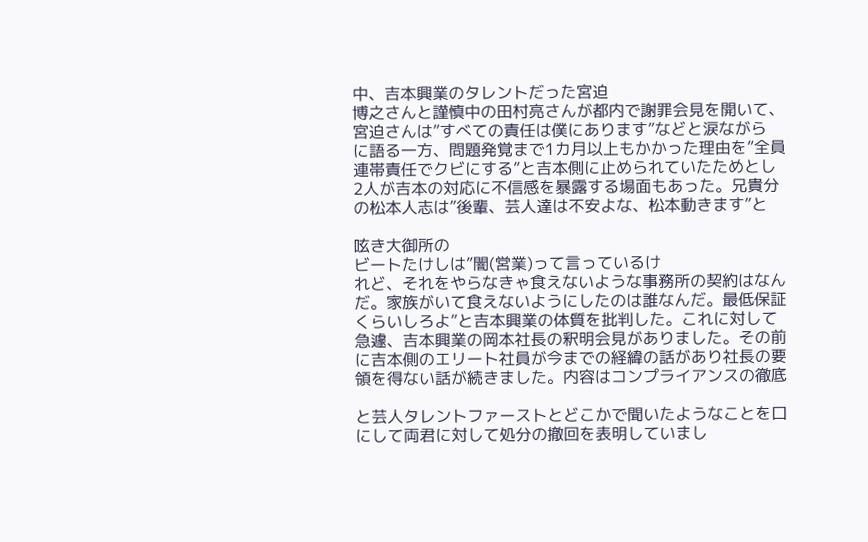中、吉本興業のタレントだった宮迫
博之さんと謹慎中の田村亮さんが都内で謝罪会見を開いて、
宮迫さんは”すべての責任は僕にあります”などと涙ながら
に語る一方、問題発覚まで1カ月以上もかかった理由を”全員
連帯責任でクビにする”と吉本側に止められていたためとし
2人が吉本の対応に不信感を暴露する場面もあった。兄貴分
の松本人志は”後輩、芸人達は不安よな、松本動きます”と

呟き大御所の
ビートたけしは”闇(営業)って言っているけ
れど、それをやらなきゃ食えないような事務所の契約はなん
だ。家族がいて食えないようにしたのは誰なんだ。最低保証
くらいしろよ”と吉本興業の体質を批判した。これに対して
急遽、吉本興業の岡本社長の釈明会見がありました。その前
に吉本側のエリート社員が今までの経緯の話があり社長の要
領を得ない話が続きました。内容はコンプライアンスの徹底

と芸人タレントファーストとどこかで聞いたようなことを口
にして両君に対して処分の撤回を表明していまし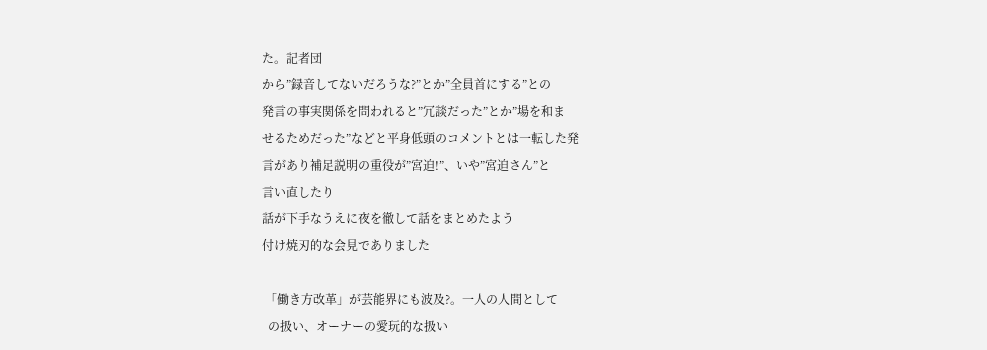た。記者団
から”録音してないだろうな?”とか”全員首にする”との
発言の事実関係を問われると”冗談だった”とか”場を和ま
せるためだった”などと平身低頭のコメントとは一転した発
言があり補足説明の重役が”宮迫!”、いや”宮迫さん”と
言い直したり
話が下手なうえに夜を徹して話をまとめたよう
付け焼刃的な会見でありました

 「働き方改革」が芸能界にも波及?。一人の人間として
  の扱い、オーナーの愛玩的な扱い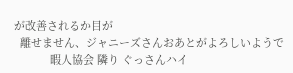が改善されるか目が
  離せません、ジャニーズさんおあとがよろしいようで
            暇人協会 隣り ぐっさんハイ